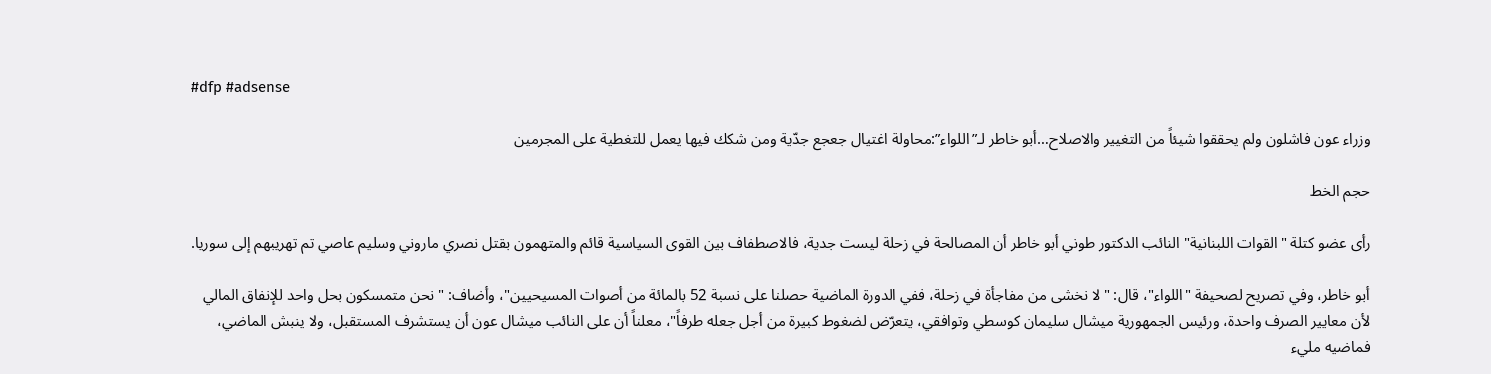#dfp #adsense

وزراء عون فاشلون ولم يحققوا شيئاً من التغيير والاصلاح…أبو خاطر لـ”اللواء”:محاولة اغتيال جعجع جدّية ومن شكك فيها يعمل للتغطية على المجرمين

حجم الخط

رأى عضو كتلة "القوات اللبنانية" النائب الدكتور طوني أبو خاطر أن المصالحة في زحلة ليست جدية، فالاصطفاف بين القوى السياسية قائم والمتهمون بقتل نصري ماروني وسليم عاصي تم تهريبهم إلى سوريا.

أبو خاطر، وفي تصريح لصحيفة "اللواء"، قال: "لا نخشى من مفاجأة في زحلة، ففي الدورة الماضية حصلنا على نسبة 52 بالمائة من أصوات المسيحيين"، وأضاف: "نحن متمسكون بحل واحد للإنفاق المالي لأن معايير الصرف واحدة، ورئيس الجمهورية ميشال سليمان كوسطي وتوافقي، يتعرّض لضغوط كبيرة من أجل جعله طرفاً"، معلناً أن على النائب ميشال عون أن يستشرف المستقبل، ولا ينبش الماضي، فماضيه مليء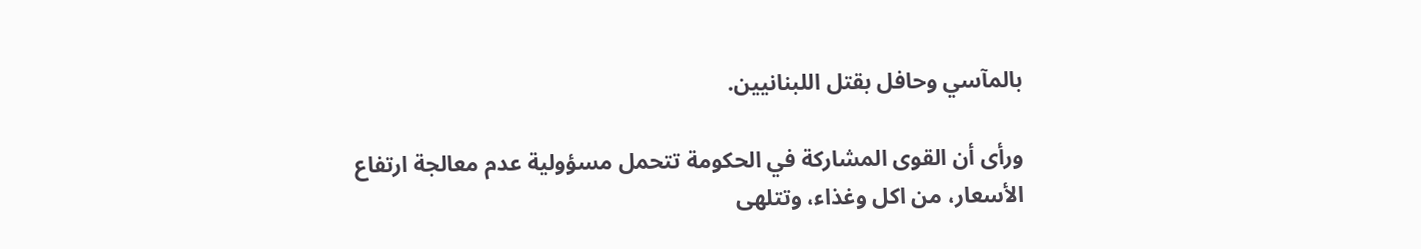بالمآسي وحافل بقتل اللبنانيين.

ورأى أن القوى المشاركة في الحكومة تتحمل مسؤولية عدم معالجة ارتفاع الأسعار، من اكل وغذاء، وتتلهى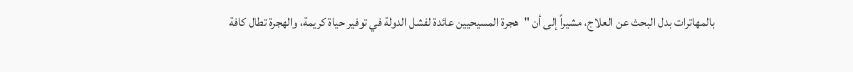بالمهاترات بدل البحث عن العلاج، مشيراً إلى أن "هجرة المسيحيين عائدة لفشل الدولة في توفير حياة كريمة، والهجرة تطال كافة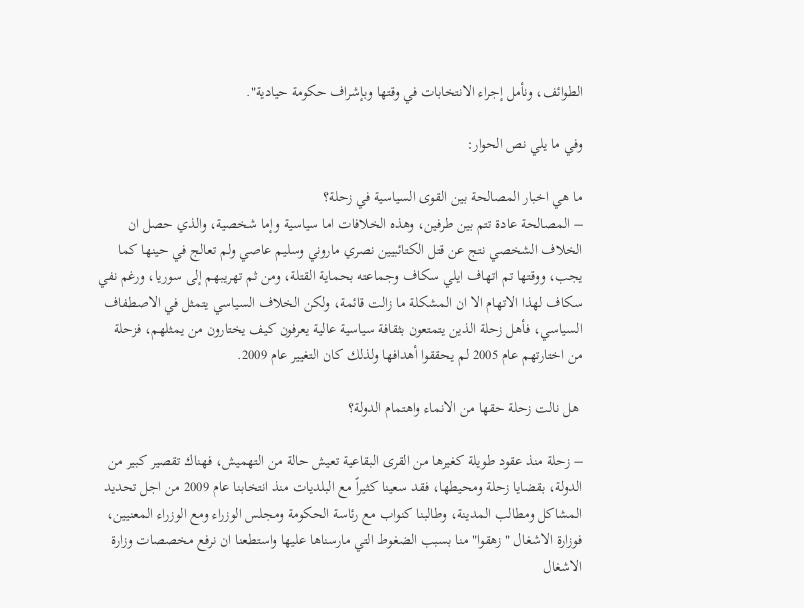الطوائف، ونأمل إجراء الانتخابات في وقتها وبإشراف حكومة حيادية".

وفي ما يلي نص الحوار:

ما هي اخبار المصالحة بين القوى السياسية في زحلة؟
– المصالحة عادة تتم بين طرفين، وهذه الخلافات اما سياسية وإما شخصية، والذي حصل ان الخلاف الشخصي نتج عن قتل الكتائبيين نصري ماروني وسليم عاصي ولم تعالج في حينها كما يجب، ووقتها تم اتهاف ايلي سكاف وجماعته بحماية القتلة، ومن ثم تهريبهم إلى سوريا، ورغم نفي سكاف لهذا الاتهام الا ان المشكلة ما زالت قائمة، ولكن الخلاف السياسي يتمثل في الاصطفاف السياسي، فأهل زحلة الذين يتمتعون بثقافة سياسية عالية يعرفون كيف يختارون من يمثلهم، فزحلة من اختارتهم عام 2005 لم يحققوا أهدافها ولذلك كان التغيير عام 2009.

 هل نالت زحلة حقها من الانماء واهتمام الدولة؟

– زحلة منذ عقود طويلة كغيرها من القرى البقاعية تعيش حالة من التهميش، فهناك تقصير كبير من الدولة، بقضايا زحلة ومحيطها، فقد سعينا كثيراً مع البلديات منذ انتخابنا عام 2009 من اجل تحديد المشاكل ومطالب المدينة، وطالبنا كنواب مع رئاسة الحكومة ومجلس الوزراء ومع الوزراء المعنيين، فوزارة الاشغال "زهقوا" منا بسبب الضغوط التي مارسناها عليها واستطعنا ان نرفع مخصصات وزارة الاشغال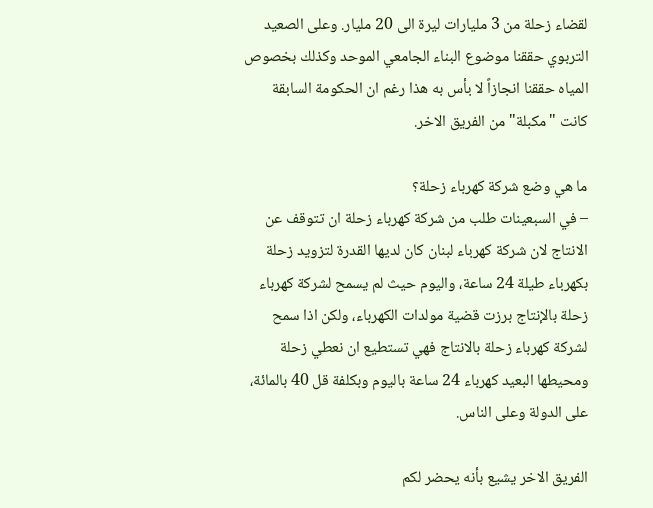لقضاء زحلة من 3 مليارات ليرة الى 20 مليار. وعلى الصعيد التربوي حققنا موضوع البناء الجامعي الموحد وكذلك بخصوص المياه حققنا انجازاً لا بأس به هذا رغم ان الحكومة السابقة كانت "مكبلة" من الفريق الاخر.

ما هي وضع شركة كهرباء زحلة؟
– في السبعينات طلب من شركة كهرباء زحلة ان تتوقف عن الانتاج لان شركة كهرباء لبنان كان لديها القدرة لتزويد زحلة بكهرباء طيلة 24 ساعة، واليوم حيث لم يسمح لشركة كهرباء زحلة بالإنتاج برزت قضية مولدات الكهرباء، ولكن اذا سمح لشركة كهرباء زحلة بالانتاج فهي تستطيع ان نعطي زحلة ومحيطها البعيد كهرباء 24 ساعة باليوم وبكلفة قل 40 بالمائة، على الدولة وعلى الناس.

الفريق الاخر يشيع بأنه يحضر لكم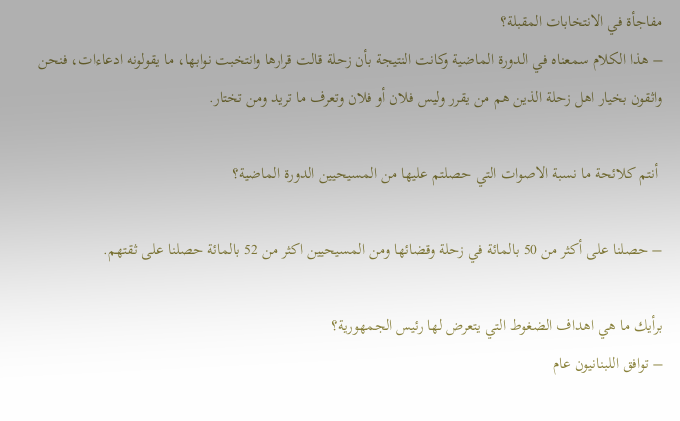مفاجأة في الانتخابات المقبلة؟
– هذا الكلام سمعناه في الدورة الماضية وكانت النتيجة بأن زحلة قالت قرارها وانتخبت نوابها، ما يقولونه ادعاءات، فنحن واثقون بخيار اهل زحلة الذين هم من يقرر وليس فلان أو فلان وتعرف ما تريد ومن تختار.

 أنتم كلائحة ما نسبة الاصوات التي حصلتم عليها من المسيحيين الدورة الماضية؟

– حصلنا على أكثر من 50 بالمائة في زحلة وقضائها ومن المسيحيين اكثر من 52 بالمائة حصلنا على ثقتهم.

برأيك ما هي اهداف الضغوط التي يتعرض لها رئيس الجمهورية؟
– توافق اللبنانيون عام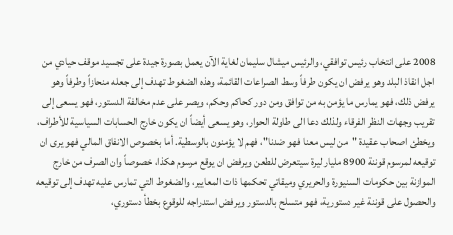2008 على انتخاب رئيس توافقي، والرئيس ميشال سليمان لغاية الآن يعمل بصورة جيدة على تجسيد موقف حيادي من اجل انقاذ البلد وهو يرفض ان يكون طرفاً وسط الصراعات القائمة، وهذه الضغوط تهدف إلى جعله منحازاً وطرفاً وهو يرفض ذلك، فهو يمارس ما يؤمن به من توافق ومن دور كحاكم وحكم، ويصر على عدم مخالفة الدستور، فهو يسعى إلى تقريب وجهات النظر الفرقاء ولذلك دعا الى طاولة الحوار، وهو يسعى أيضاً ان يكون خارج الحسابات السياسية للأطراف، ويخطئ اصحاب عقيدة "من ليس معنا فهو ضدنا"، فهم لا يؤمنون بالوسطية. أما بخصوص الانفاق المالي فهو يرى ان توقيعه لمرسوم قوننة 8900 مليار ليرة سيتعرض للطعن ويرفض ان يوقع مرسوم هكذا، خصوصاً وان الصرف من خارج الموازنة بين حكومات السنيورة والحريري وميقاتي تحكمها ذات المعايير، والضغوط التي تمارس عليه تهدف إلى توقيعه والحصول على قوننة غير دستورية، فهو متسلح بالدستور ويرفض استدراجه للوقوع بخطأ دستوري،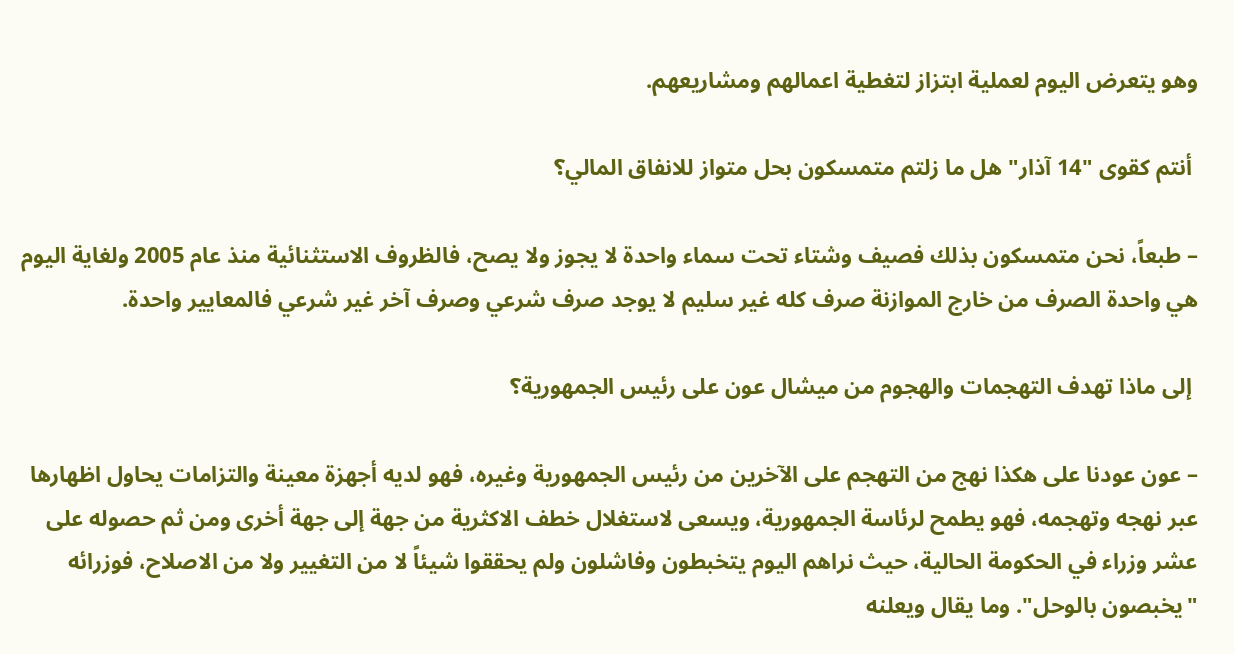وهو يتعرض اليوم لعملية ابتزاز لتغطية اعمالهم ومشاريعهم.

 أنتم كقوى "14 آذار" هل ما زلتم متمسكون بحل متواز للانفاق المالي؟

– طبعاً، نحن متمسكون بذلك فصيف وشتاء تحت سماء واحدة لا يجوز ولا يصح، فالظروف الاستثنائية منذ عام 2005 ولغاية اليوم هي واحدة الصرف من خارج الموازنة صرف كله غير سليم لا يوجد صرف شرعي وصرف آخر غير شرعي فالمعايير واحدة.

 إلى ماذا تهدف التهجمات والهجوم من ميشال عون على رئيس الجمهورية؟

– عون عودنا على هكذا نهج من التهجم على الآخرين من رئيس الجمهورية وغيره، فهو لديه أجهزة معينة والتزامات يحاول اظهارها عبر نهجه وتهجمه، فهو يطمح لرئاسة الجمهورية، ويسعى لاستغلال خطف الاكثرية من جهة إلى جهة أخرى ومن ثم حصوله على عشر وزراء في الحكومة الحالية، حيث نراهم اليوم يتخبطون وفاشلون ولم يحققوا شيئاً لا من التغيير ولا من الاصلاح، فوزرائه "يخبصون بالوحل". وما يقال ويعلنه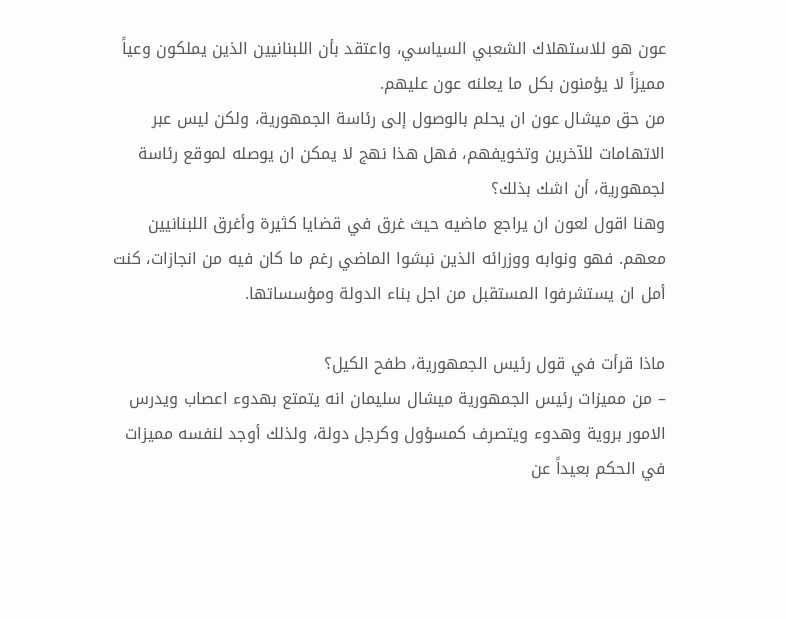عون هو للاستهلاك الشعبي السياسي، واعتقد بأن اللبنانيين الذين يملكون وعياً مميزاً لا يؤمنون بكل ما يعلنه عون عليهم.
من حق ميشال عون ان يحلم بالوصول إلى رئاسة الجمهورية، ولكن ليس عبر الاتهامات للآخرين وتخويفهم، فهل هذا نهج لا يمكن ان يوصله لموقع رئاسة لجمهورية، أن اشك بذلك؟
وهنا اقول لعون ان يراجع ماضيه حيث غرق في قضايا كثيرة وأغرق اللبنانيين معهم. فهو ونوابه ووزرائه الذين نبشوا الماضي رغم ما كان فيه من انجازات، كنت أمل ان يستشرفوا المستقبل من اجل بناء الدولة ومؤسساتها.

ماذا قرأت في قول رئيس الجمهورية، طفح الكيل؟
– من مميزات رئيس الجمهورية ميشال سليمان انه يتمتع بهدوء اعصاب ويدرس الامور بروية وهدوء ويتصرف كمسؤول وكرجل دولة، ولذلك أوجد لنفسه مميزات في الحكم بعيداً عن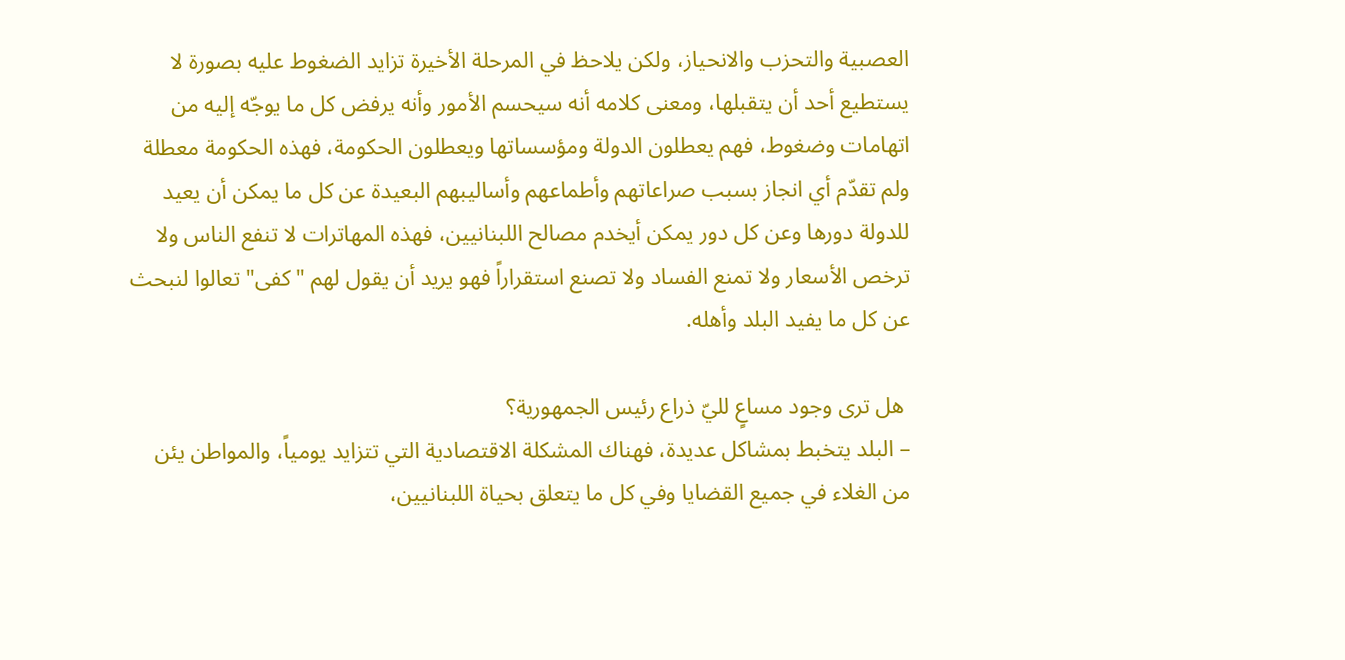العصبية والتحزب والانحياز، ولكن يلاحظ في المرحلة الأخيرة تزايد الضغوط عليه بصورة لا يستطيع أحد أن يتقبلها، ومعنى كلامه أنه سيحسم الأمور وأنه يرفض كل ما يوجّه إليه من اتهامات وضغوط، فهم يعطلون الدولة ومؤسساتها ويعطلون الحكومة، فهذه الحكومة معطلة ولم تقدّم أي انجاز بسبب صراعاتهم وأطماعهم وأساليبهم البعيدة عن كل ما يمكن أن يعيد للدولة دورها وعن كل دور يمكن أيخدم مصالح اللبنانيين، فهذه المهاترات لا تنفع الناس ولا ترخص الأسعار ولا تمنع الفساد ولا تصنع استقراراً فهو يريد أن يقول لهم "كفى" تعالوا لنبحث عن كل ما يفيد البلد وأهله.

 هل ترى وجود مساعٍ لليّ ذراع رئيس الجمهورية؟
– البلد يتخبط بمشاكل عديدة، فهناك المشكلة الاقتصادية التي تتزايد يومياً، والمواطن يئن من الغلاء في جميع القضايا وفي كل ما يتعلق بحياة اللبنانيين،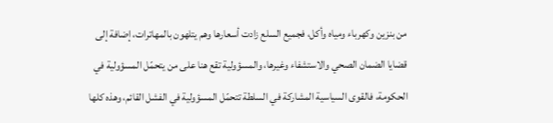من بنزين وكهرباء ومياه وأكل، فجميع السلع زادت أسعارها وهم يتلهون بالمهاترات، إضافة إلى قضايا الضمان الصحي والاستشفاء وغيرها، والمسؤولية تقع هنا على من يتحمّل المسؤولية في الحكومة، فالقوى السياسية المشاركة في السلطة تتحمّل المسؤولية في الفشل القائم، وهذه كلها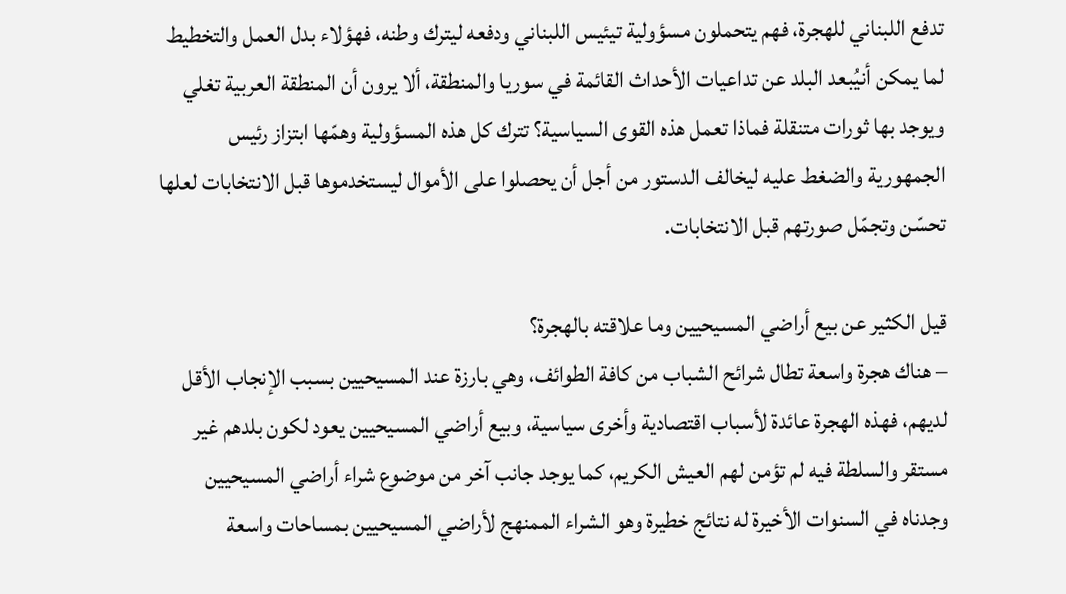تدفع اللبناني للهجرة، فهم يتحملون مسؤولية تيئيس اللبناني ودفعه ليترك وطنه، فهؤلاء بدل العمل والتخطيط لما يمكن أنيُبعد البلد عن تداعيات الأحداث القائمة في سوريا والمنطقة، ألا يرون أن المنطقة العربية تغلي ويوجد بها ثورات متنقلة فماذا تعمل هذه القوى السياسية؟ تترك كل هذه المسؤولية وهمّها ابتزاز رئيس الجمهورية والضغط عليه ليخالف الدستور من أجل أن يحصلوا على الأموال ليستخدموها قبل الانتخابات لعلها تحسّن وتجمّل صورتهم قبل الانتخابات.

قيل الكثير عن بيع أراضي المسيحيين وما علاقته بالهجرة؟
– هناك هجرة واسعة تطال شرائح الشباب من كافة الطوائف، وهي بارزة عند المسيحيين بسبب الإنجاب الأقل لديهم، فهذه الهجرة عائدة لأسباب اقتصادية وأخرى سياسية، وبيع أراضي المسيحيين يعود لكون بلدهم غير مستقر والسلطة فيه لم تؤمن لهم العيش الكريم، كما يوجد جانب آخر من موضوع شراء أراضي المسيحيين وجدناه في السنوات الأخيرة له نتائج خطيرة وهو الشراء الممنهج لأراضي المسيحيين بمساحات واسعة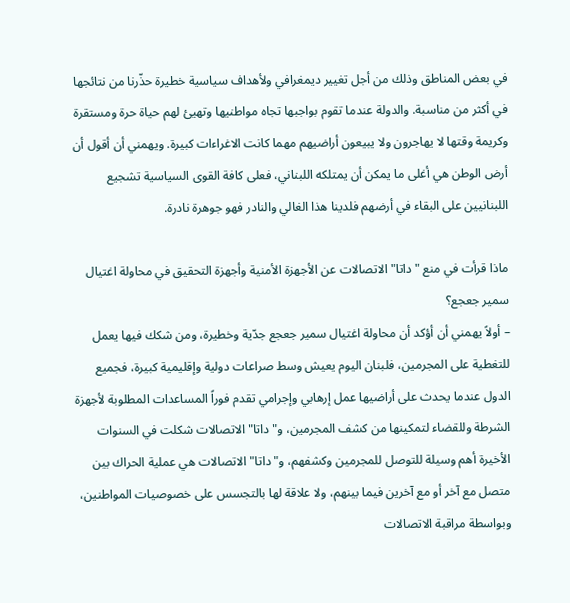في بعض المناطق وذلك من أجل تغيير ديمغرافي ولأهداف سياسية خطيرة حذّرنا من نتائجها في أكثر من مناسبة. والدولة عندما تقوم بواجبها تجاه مواطنيها وتهيئ لهم حياة حرة ومستقرة وكريمة وقتها لا يهاجرون ولا يبيعون أراضيهم مهما كانت الاغراءات كبيرة. ويهمني أن أقول أن أرض الوطن هي أغلى ما يمكن أن يمتلكه اللبناني، فعلى كافة القوى السياسية تشجيع اللبنانيين على البقاء في أرضهم فلدينا هذا الغالي والنادر فهو جوهرة نادرة.

ماذا قرأت في منع "داتا" الاتصالات عن الأجهزة الأمنية وأجهزة التحقيق في محاولة اغتيال سمير جعجع؟
– أولاً يهمني أن أؤكد أن محاولة اغتيال سمير جعجع جدّية وخطيرة، ومن شكك فيها يعمل للتغطية على المجرمين، فلبنان اليوم يعيش وسط صراعات دولية وإقليمية كبيرة، فجميع الدول عندما يحدث على أراضيها عمل إرهابي وإجرامي تقدم فوراً المساعدات المطلوبة لأجهزة الشرطة وللقضاء لتمكينها من كشف المجرمين، و"داتا" الاتصالات شكلت في السنوات الأخيرة أهم وسيلة للتوصل للمجرمين وكشفهم، و"داتا" الاتصالات هي عملية الحراك بين متصل مع آخر أو مع آخرين فيما بينهم، ولا علاقة لها بالتجسس على خصوصيات المواطنين، وبواسطة مراقبة الاتصالات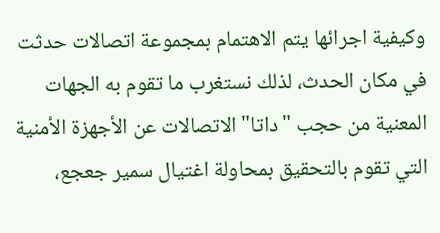وكيفية اجرائها يتم الاهتمام بمجموعة اتصالات حدثت في مكان الحدث، لذلك نستغرب ما تقوم به الجهات المعنية من حجب "داتا" الاتصالات عن الأجهزة الأمنية التي تقوم بالتحقيق بمحاولة اغتيال سمير جعجع،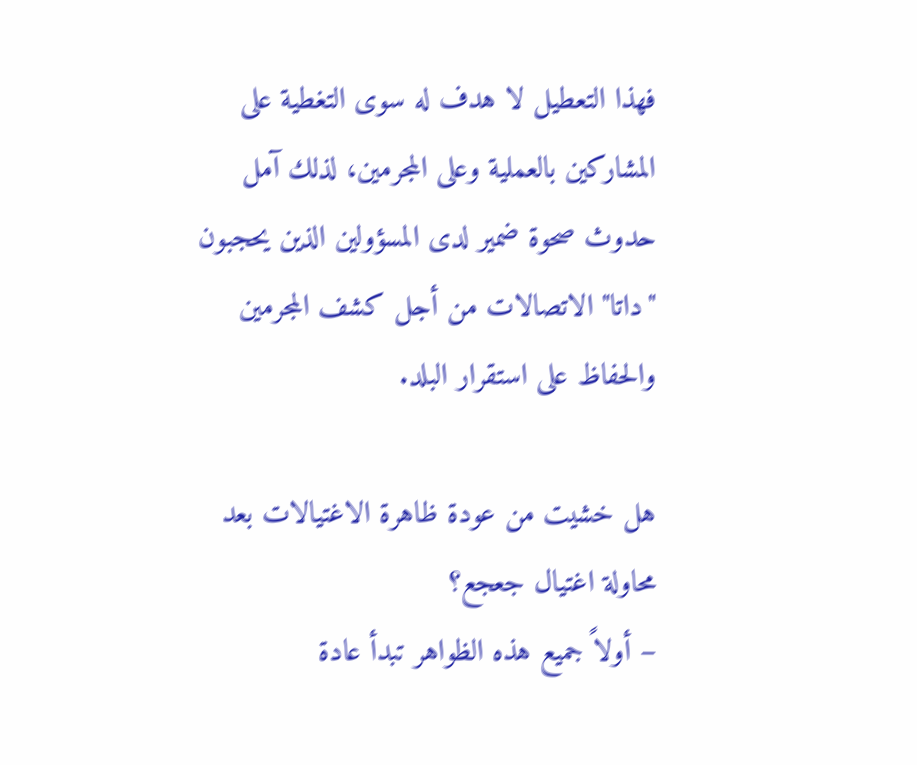فهذا التعطيل لا هدف له سوى التغطية على المشاركين بالعملية وعلى المجرمين، لذلك آمل حدوث صحوة ضمير لدى المسؤولين الذين يحجبون "داتا" الاتصالات من أجل كشف المجرمين والحفاظ على استقرار البلد.

هل خشيت من عودة ظاهرة الاغتيالات بعد محاولة اغتيال جعجع؟
– أولاً جميع هذه الظواهر تبدأ عادة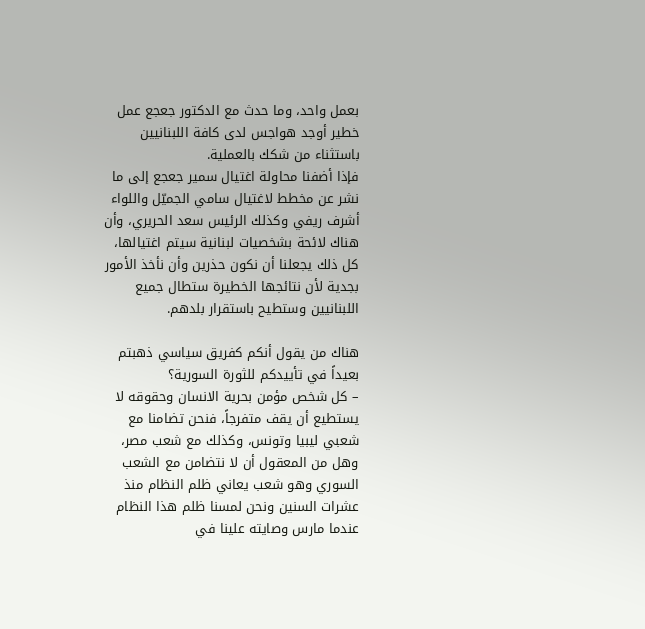بعمل واحد، وما حدث مع الدكتور جعجع عمل خطير أوجد هواجس لدى كافة اللبنانيين باستثناء من شكك بالعملية.
فإذا أضفنا محاولة اغتيال سمير جعجع إلى ما نشر عن مخطط لاغتيال سامي الجميّل واللواء أشرف ريفي وكذلك الرئيس سعد الحريري، وأن هناك لائحة بشخصيات لبنانية سيتم اغتيالها، كل ذلك يجعلنا أن نكون حذرين وأن نأخذ الأمور بجدية لأن نتائجها الخطيرة ستطال جميع اللبنانيين وستطيح باستقرار بلدهم.

هناك من يقول أنكم كفريق سياسي ذهبتم بعيداً في تأييدكم للثورة السورية؟
– كل شخص مؤمن بحرية الانسان وحقوقه لا يستطيع أن يقف متفرجاً، فنحن تضامنا مع شعبي ليبيا وتونس، وكذلك مع شعب مصر، وهل من المعقول أن لا نتضامن مع الشعب السوري وهو شعب يعاني ظلم النظام منذ عشرات السنين ونحن لمسنا ظلم هذا النظام عندما مارس وصايته علينا في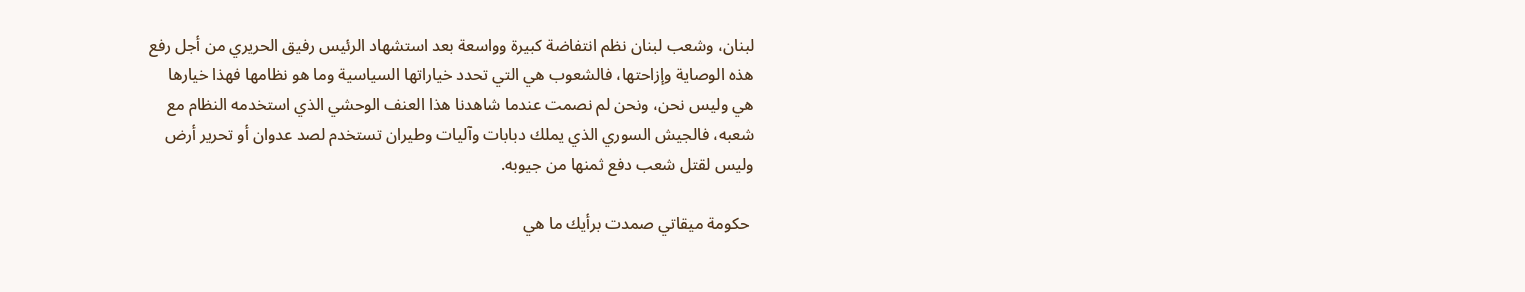لبنان، وشعب لبنان نظم انتفاضة كبيرة وواسعة بعد استشهاد الرئيس رفيق الحريري من أجل رفع هذه الوصاية وإزاحتها، فالشعوب هي التي تحدد خياراتها السياسية وما هو نظامها فهذا خيارها هي وليس نحن، ونحن لم نصمت عندما شاهدنا هذا العنف الوحشي الذي استخدمه النظام مع شعبه، فالجيش السوري الذي يملك دبابات وآليات وطيران تستخدم لصد عدوان أو تحرير أرض وليس لقتل شعب دفع ثمنها من جيوبه.

 حكومة ميقاتي صمدت برأيك ما هي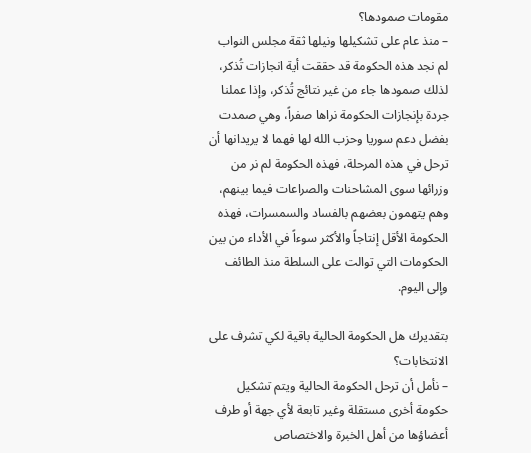مقومات صمودها؟
– منذ عام على تشكيلها ونيلها ثقة مجلس النواب لم نجد هذه الحكومة قد حققت أية انجازات تُذكر، لذلك صمودها جاء من غير نتائج تُذكر، وإذا عملنا جردة بإنجازات الحكومة نراها صفراً، وهي صمدت بفضل دعم سوريا وحزب الله لها فهما لا يريدانها أن ترحل في هذه المرحلة، فهذه الحكومة لم نر من وزرائها سوى المشاحنات والصراعات فيما بينهم، وهم يتهمون بعضهم بالفساد والسمسرات، فهذه الحكومة الأقل إنتاجاً والأكثر سوءاً في الأداء من بين الحكومات التي توالت على السلطة منذ الطائف وإلى اليوم.

بتقديرك هل الحكومة الحالية باقية لكي تشرف على الانتخابات؟
– نأمل أن ترحل الحكومة الحالية ويتم تشكيل حكومة أخرى مستقلة وغير تابعة لأي جهة أو طرف أعضاؤها من أهل الخبرة والاختصاص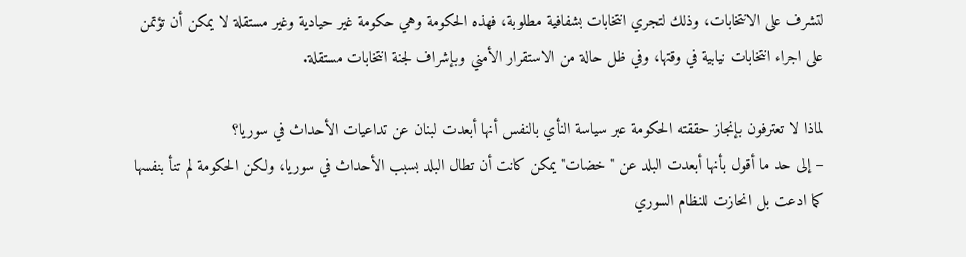لتشرف على الانتخابات، وذلك لتجري انتخابات بشفافية مطلوبة، فهذه الحكومة وهي حكومة غير حيادية وغير مستقلة لا يمكن أن تؤتمن على اجراء انتخابات نيابية في وقتها، وفي ظل حالة من الاستقرار الأمني وبإشراف لجنة انتخابات مستقلة.

لماذا لا تعترفون بإنجاز حققته الحكومة عبر سياسة النأي بالنفس أنها أبعدت لبنان عن تداعيات الأحداث في سوريا؟
– إلى حد ما أقول بأنها أبعدت البلد عن "خضات" يمكن كانت أن تطال البلد بسبب الأحداث في سوريا، ولكن الحكومة لم تنأ بنفسها كما ادعت بل انحازت للنظام السوري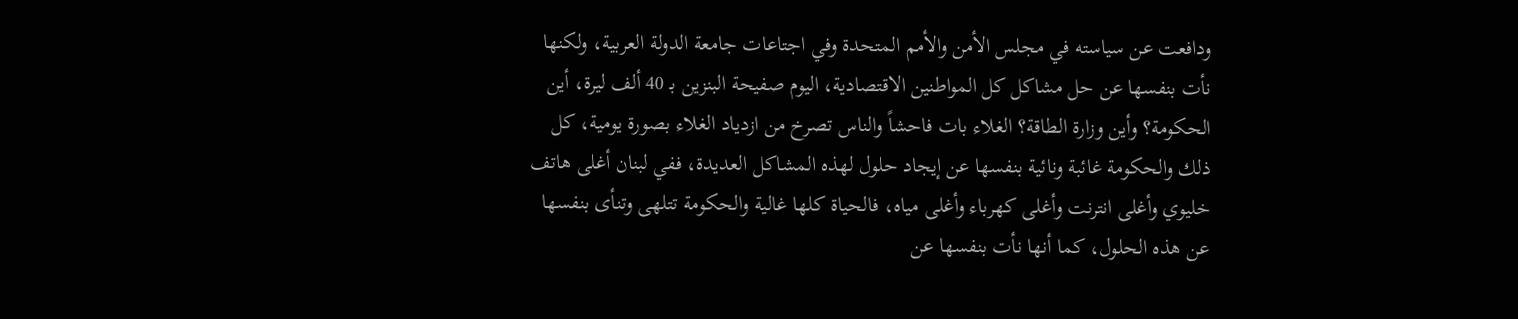ودافعت عن سياسته في مجلس الأمن والأمم المتحدة وفي اجتاعات جامعة الدولة العربية، ولكنها نأت بنفسها عن حل مشاكل كل المواطنين الاقتصادية، اليوم صفيحة البنزين بـ 40 ألف ليرة، أين الحكومة؟ وأين وزارة الطاقة؟ الغلاء بات فاحشاً والناس تصرخ من ازدياد الغلاء بصورة يومية، كل ذلك والحكومة غائبة ونائية بنفسها عن إيجاد حلول لهذه المشاكل العديدة، ففي لبنان أغلى هاتف خليوي وأغلى انترنت وأغلى كهرباء وأغلى مياه، فالحياة كلها غالية والحكومة تتلهى وتنأى بنفسها عن هذه الحلول، كما أنها نأت بنفسها عن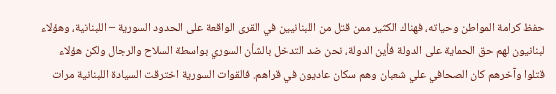حفظ كرامة المواطن وحياته، فهناك الكثير ممن قتل من اللبنانيين في القرى الواقعة على الحدود السورية – اللبنانية، وهؤلاء لبنانيون لهم حق الحماية على الدولة فأين الدولة، نحن ضد التدخل بالشأن السوري بواسطة السلاح والرجال ولكن هؤلاء قتلوا وآخرهم كان الصحافي علي شعبان وهم سكان عاديون في قراهم. فالقوات السورية اخترقت السيادة اللبنانية مرات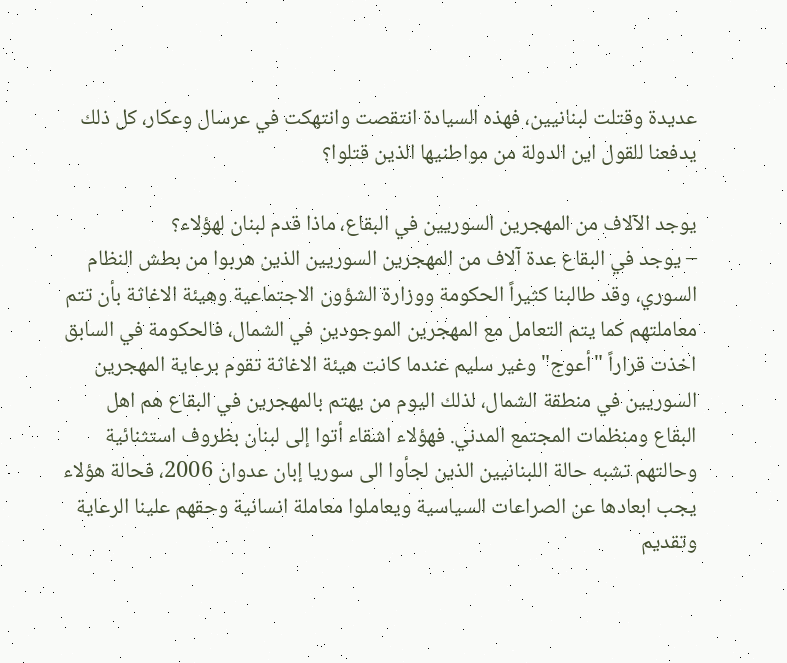عديدة وقتلت لبنانيين، فهذه السيادة انتقصت وانتهكت في عرسال وعكار، كل ذلك يدفعنا للقول اين الدولة من مواطنيها الذين قتلوا؟

يوجد الآلاف من المهجرين السوريين في البقاع، ماذا قدم لبنان لهؤلاء؟
– يوجد في البقاع عدة آلاف من المهجرين السوريين الذين هربوا من بطش النظام السوري، وقد طالبنا كثيراً الحكومة ووزارة الشؤون الاجتماعية وهيئة الاغاثة بأن تتم معاملتهم كما يتم التعامل مع المهجرين الموجودين في الشمال، فالحكومة في السابق اخذت قراراً "أعوج" وغير سليم عندما كانت هيئة الاغاثة تقوم برعاية المهجرين السوريين في منطقة الشمال، لذلك اليوم من يهتم بالمهجرين في البقاع هم اهل البقاع ومنظمات المجتمع المدني. فهؤلاء اشقاء أتوا إلى لبنان بظروف استثنائية وحالتهم تشبه حالة اللبنانيين الذين لجأوا الى سوريا إبان عدوان 2006، فحالة هؤلاء يجب ابعادها عن الصراعات السياسية ويعاملوا معاملة انسانية وحقهم علينا الرعاية وتقديم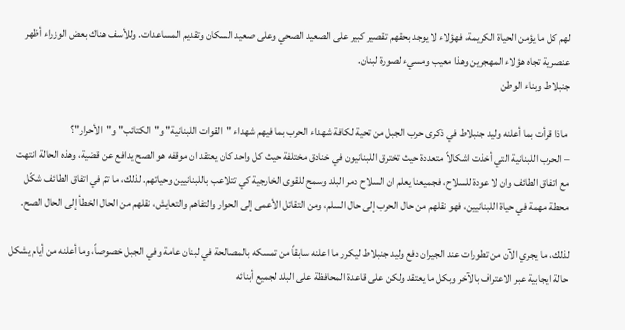لهم كل ما يؤمن الحياة الكريمة، فهؤلاء لا يوجد بحقهم تقصير كبير على الصعيد الصحي وعلى صعيد السكان وتقديم المساعدات. وللأسف هناك بعض الوزراء أظهر عنصرية تجاه هؤلاء المهجرين وهذا معيب ومسيء لصورة لبنان.
جنبلاط وبناء الوطن

 ماذا قرأت بما أعلنه وليد جنبلاط في ذكرى حرب الجبل من تحية لكافة شهداء الحرب بما فيهم شهداء "القوات اللبنانية" و"الكتائب" و"الأحرار"؟
– الحرب اللبنانية التي أخذت اشكالاً متعددة حيث تخترق اللبنانيون في خنادق مختلفة حيث كل واحد كان يعتقد ان موقفه هو الصح يدافع عن قضية، وهذه الحالة انتهت مع اتفاق الطائف وان لا عودة للسلاح، فجميعنا يعلم ان السلاح دمر البلد وسمح للقوى الخارجية كي تتلاعب باللبنانيين وحياتهم. لذلك، ما تمّ في اتفاق الطائف شكّل محطة مهمة في حياة اللبنانيين، فهو نقلهم من حال الحرب إلى حال السلم، ومن التقاتل الأعمى إلى الحوار والتفاهم والتعايش، نقلهم من الحال الخطأ إلى الحال الصح.

لذلك، ما يجري الآن من تطورات عند الجيران دفع وليد جنبلاط ليكرر ما اعلنه سابقاً من تمسكه بالمصالحة في لبنان عامة وفي الجبل خصوصاً، وما أعلنه من أيام يشكل حالة ايجابية عبر الاعتراف بالآخر وبكل ما يعتقد ولكن على قاعدة المحافظة على البلد لجميع أبنائه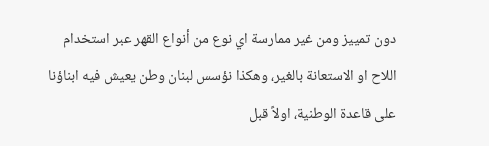دون تمييز ومن غير ممارسة اي نوع من أنواع القهر عبر استخدام اللاح او الاستعانة بالغير، وهكذا نؤسس لبنان وطن يعيش فيه ابناؤنا على قاعدة الوطنية، اولاً قبل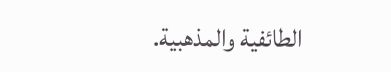الطائفية والمذهبية.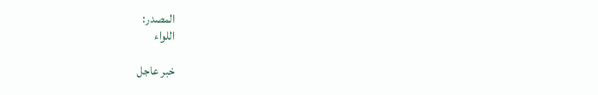المصدر:
اللواء

خبر عاجل